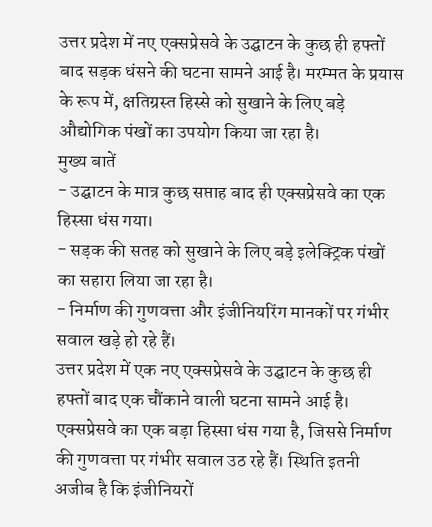उत्तर प्रदेश में नए एक्सप्रेसवे के उद्घाटन के कुछ ही हफ्तों बाद सड़क धंसने की घटना सामने आई है। मरम्मत के प्रयास के रूप में, क्षतिग्रस्त हिस्से को सुखाने के लिए बड़े औद्योगिक पंखों का उपयोग किया जा रहा है।
मुख्य बातें
- उद्घाटन के मात्र कुछ सप्ताह बाद ही एक्सप्रेसवे का एक हिस्सा धंस गया।
- सड़क की सतह को सुखाने के लिए बड़े इलेक्ट्रिक पंखों का सहारा लिया जा रहा है।
- निर्माण की गुणवत्ता और इंजीनियरिंग मानकों पर गंभीर सवाल खड़े हो रहे हैं।
उत्तर प्रदेश में एक नए एक्सप्रेसवे के उद्घाटन के कुछ ही हफ्तों बाद एक चौंकाने वाली घटना सामने आई है। एक्सप्रेसवे का एक बड़ा हिस्सा धंस गया है, जिससे निर्माण की गुणवत्ता पर गंभीर सवाल उठ रहे हैं। स्थिति इतनी अजीब है कि इंजीनियरों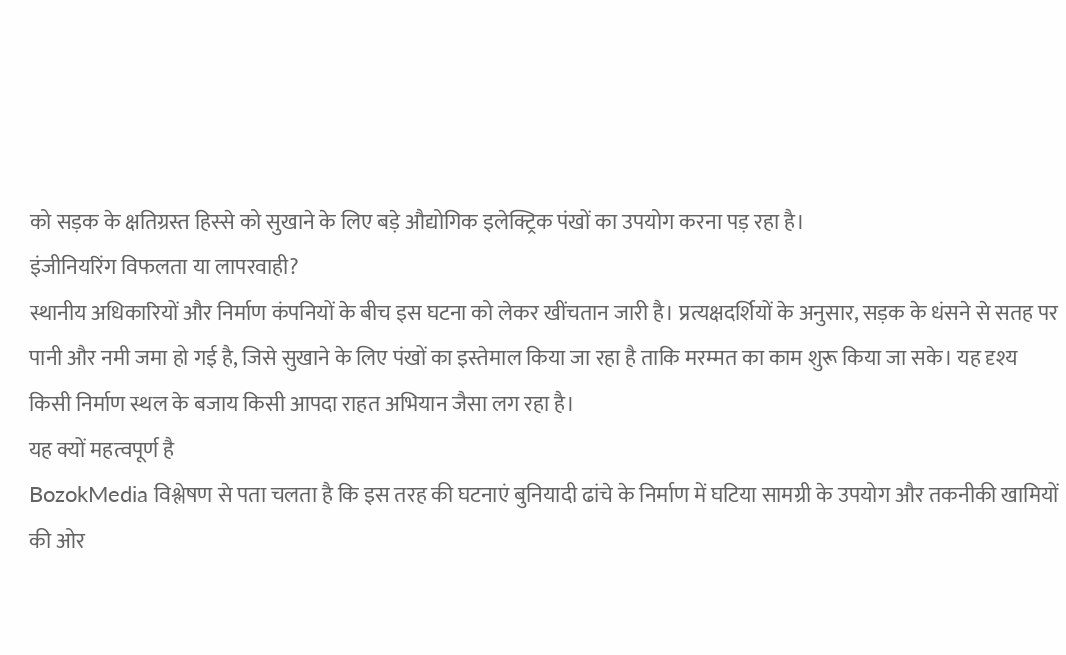को सड़क के क्षतिग्रस्त हिस्से को सुखाने के लिए बड़े औद्योगिक इलेक्ट्रिक पंखों का उपयोग करना पड़ रहा है।
इंजीनियरिंग विफलता या लापरवाही?
स्थानीय अधिकारियों और निर्माण कंपनियों के बीच इस घटना को लेकर खींचतान जारी है। प्रत्यक्षदर्शियों के अनुसार, सड़क के धंसने से सतह पर पानी और नमी जमा हो गई है, जिसे सुखाने के लिए पंखों का इस्तेमाल किया जा रहा है ताकि मरम्मत का काम शुरू किया जा सके। यह दृश्य किसी निर्माण स्थल के बजाय किसी आपदा राहत अभियान जैसा लग रहा है।
यह क्यों महत्वपूर्ण है
BozokMedia विश्लेषण से पता चलता है कि इस तरह की घटनाएं बुनियादी ढांचे के निर्माण में घटिया सामग्री के उपयोग और तकनीकी खामियों की ओर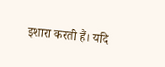इशारा करती हैं। यदि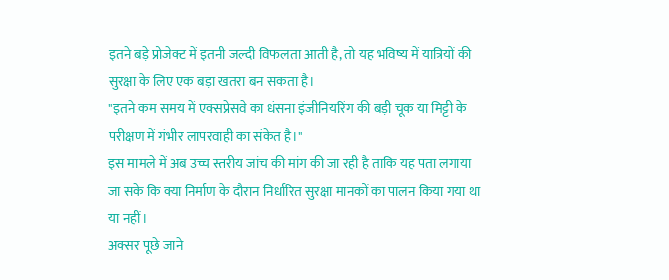इतने बड़े प्रोजेक्ट में इतनी जल्दी विफलता आती है, तो यह भविष्य में यात्रियों की सुरक्षा के लिए एक बड़ा खतरा बन सकता है।
"इतने कम समय में एक्सप्रेसवे का धंसना इंजीनियरिंग की बड़ी चूक या मिट्टी के परीक्षण में गंभीर लापरवाही का संकेत है।"
इस मामले में अब उच्च स्तरीय जांच की मांग की जा रही है ताकि यह पता लगाया जा सके कि क्या निर्माण के दौरान निर्धारित सुरक्षा मानकों का पालन किया गया था या नहीं।
अक्सर पूछे जाने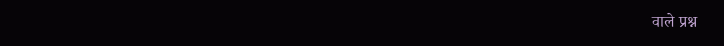वाले प्रश्न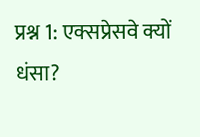प्रश्न 1: एक्सप्रेसवे क्यों धंसा?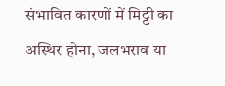संभावित कारणों में मिट्टी का अस्थिर होना, जलभराव या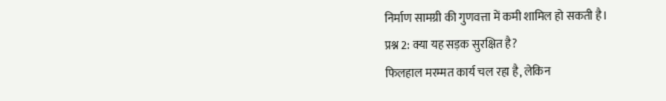निर्माण सामग्री की गुणवत्ता में कमी शामिल हो सकती है।
प्रश्न 2: क्या यह सड़क सुरक्षित है?
फिलहाल मरम्मत कार्य चल रहा है, लेकिन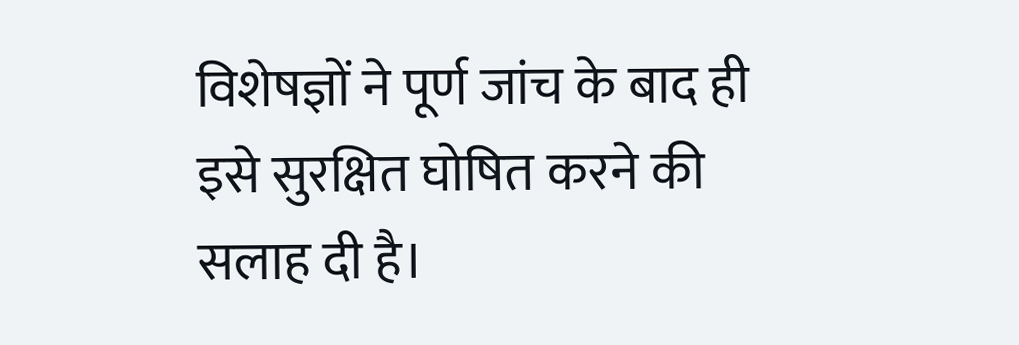विशेषज्ञों ने पूर्ण जांच के बाद ही इसे सुरक्षित घोषित करने की सलाह दी है।